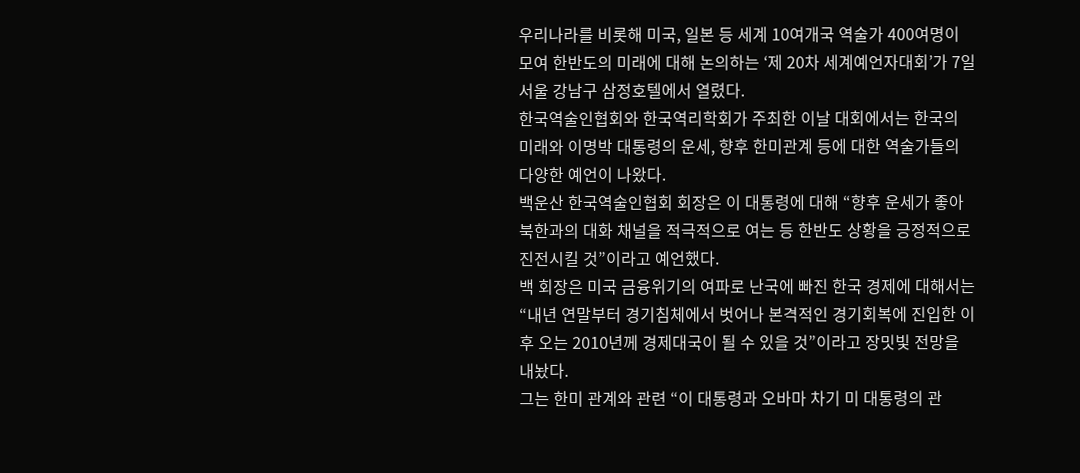우리나라를 비롯해 미국, 일본 등 세계 10여개국 역술가 400여명이 모여 한반도의 미래에 대해 논의하는 ‘제 20차 세계예언자대회’가 7일 서울 강남구 삼정호텔에서 열렸다.
한국역술인협회와 한국역리학회가 주최한 이날 대회에서는 한국의 미래와 이명박 대통령의 운세, 향후 한미관계 등에 대한 역술가들의 다양한 예언이 나왔다.
백운산 한국역술인협회 회장은 이 대통령에 대해 “향후 운세가 좋아 북한과의 대화 채널을 적극적으로 여는 등 한반도 상황을 긍정적으로 진전시킬 것”이라고 예언했다.
백 회장은 미국 금융위기의 여파로 난국에 빠진 한국 경제에 대해서는 “내년 연말부터 경기침체에서 벗어나 본격적인 경기회복에 진입한 이후 오는 2010년께 경제대국이 될 수 있을 것”이라고 장밋빛 전망을 내놨다.
그는 한미 관계와 관련 “이 대통령과 오바마 차기 미 대통령의 관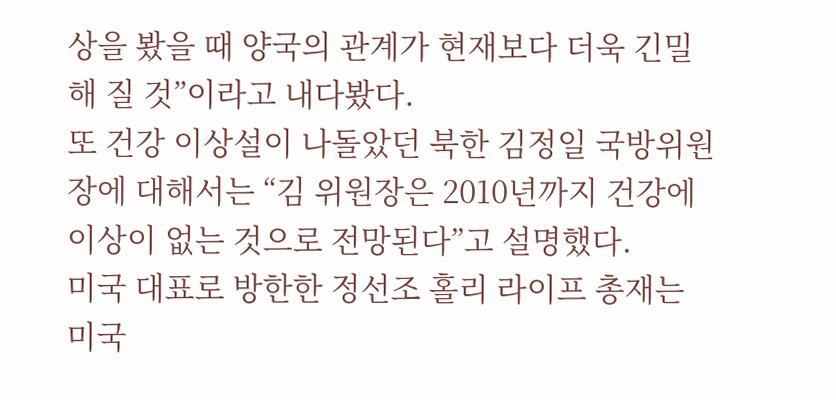상을 봤을 때 양국의 관계가 현재보다 더욱 긴밀해 질 것”이라고 내다봤다.
또 건강 이상설이 나돌았던 북한 김정일 국방위원장에 대해서는 “김 위원장은 2010년까지 건강에 이상이 없는 것으로 전망된다”고 설명했다.
미국 대표로 방한한 정선조 홀리 라이프 총재는 미국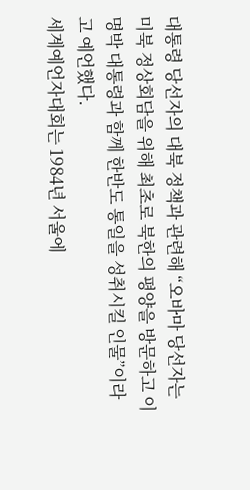대통령 당선자의 대북 정책과 관련해 “오바마 당선자는 미북 정상회담을 위해 최초로 북한의 평양을 방문하고 이명박 대통령과 함께 한반도 통일을 성취시킬 인물”이라고 예언했다.
세계예언자대회는 1984년 서울에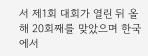서 제1회 대회가 열린 뒤 올해 20회째를 맞았으며 한국에서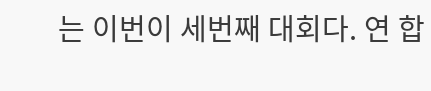는 이번이 세번째 대회다. 연 합